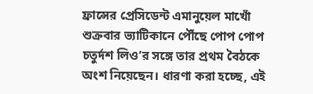ফ্রান্সের প্রেসিডেন্ট এমানুয়েল মাখোঁ শুক্রবার ভ্যাটিকানে পৌঁছে পোপ পোপ চতুর্দশ লিও’র সঙ্গে তার প্রথম বৈঠকে অংশ নিয়েছেন। ধারণা করা হচ্ছে, এই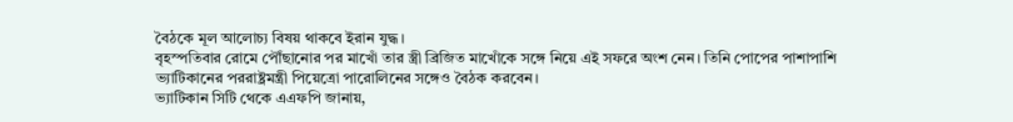বৈঠকে মূল আলোচ্য বিষয় থাকবে ইরান যুদ্ধ।
বৃহস্পতিবার রোমে পৌঁছানোর পর মাখোঁ তার স্ত্রী ব্রিজিত মাখোঁকে সঙ্গে নিয়ে এই সফরে অংশ নেন। তিনি পোপের পাশাপাশি ভ্যাটিকানের পররাষ্ট্রমন্ত্রী পিয়েত্রো পারোলিনের সঙ্গেও বৈঠক করবেন।
ভ্যাটিকান সিটি থেকে এএফপি জানায়,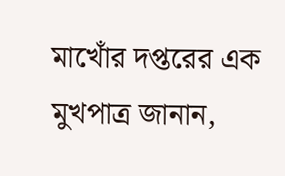মাখোঁর দপ্তরের এক মুখপাত্র জানান,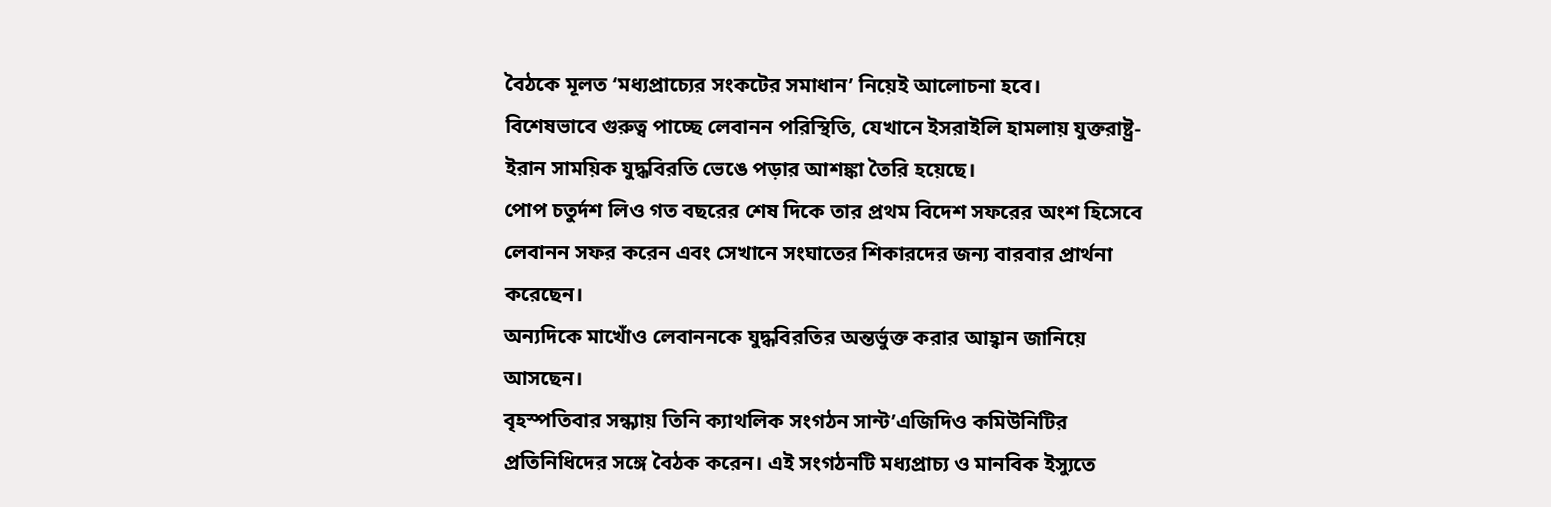বৈঠকে মূলত ‘মধ্যপ্রাচ্যের সংকটের সমাধান’ নিয়েই আলোচনা হবে।
বিশেষভাবে গুরুত্ব পাচ্ছে লেবানন পরিস্থিতি, যেখানে ইসরাইলি হামলায় যুক্তরাষ্ট্র-ইরান সাময়িক যুদ্ধবিরতি ভেঙে পড়ার আশঙ্কা তৈরি হয়েছে।
পোপ চতুর্দশ লিও গত বছরের শেষ দিকে তার প্রথম বিদেশ সফরের অংশ হিসেবে লেবানন সফর করেন এবং সেখানে সংঘাতের শিকারদের জন্য বারবার প্রার্থনা করেছেন।
অন্যদিকে মাখোঁও লেবাননকে যুদ্ধবিরতির অন্তর্ভুক্ত করার আহ্বান জানিয়ে আসছেন।
বৃহস্পতিবার সন্ধ্যায় তিনি ক্যাথলিক সংগঠন সান্ট’এজিদিও কমিউনিটির প্রতিনিধিদের সঙ্গে বৈঠক করেন। এই সংগঠনটি মধ্যপ্রাচ্য ও মানবিক ইস্যুতে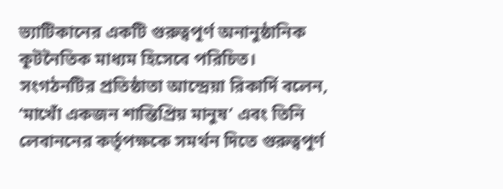ভ্যাটিকানের একটি গুরুত্বপূর্ণ অনানুষ্ঠানিক কূটনৈতিক মাধ্যম হিসেবে পরিচিত।
সংগঠনটির প্রতিষ্ঠাতা আন্দ্রেয়া রিকার্দি বলেন, ‘মাখোঁ একজন শান্তিপ্রিয় মানুষ’ এবং তিনি লেবাননের কর্তৃপক্ষকে সমর্থন দিতে গুরুত্বপূর্ণ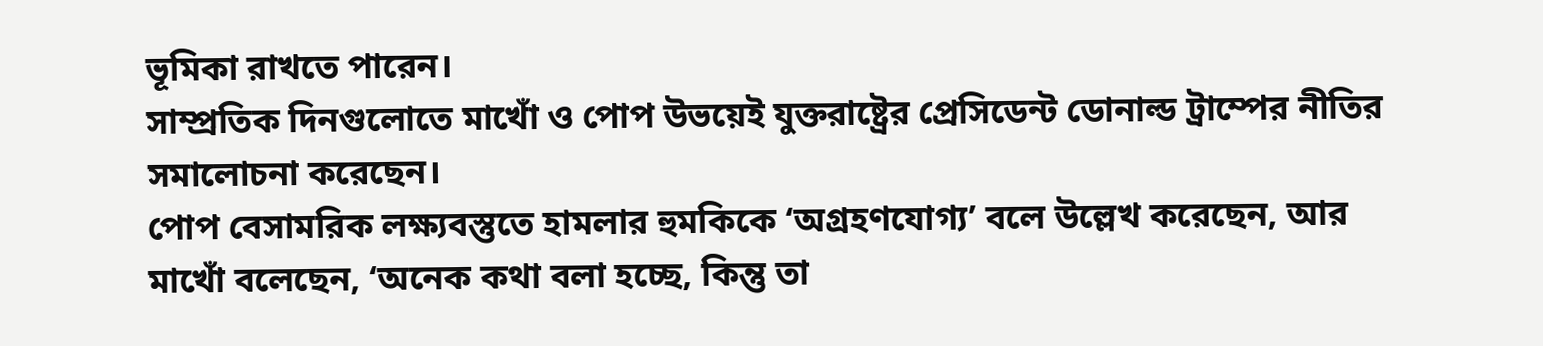ভূমিকা রাখতে পারেন।
সাম্প্রতিক দিনগুলোতে মাখোঁ ও পোপ উভয়েই যুক্তরাষ্ট্রের প্রেসিডেন্ট ডোনাল্ড ট্রাম্পের নীতির সমালোচনা করেছেন।
পোপ বেসামরিক লক্ষ্যবস্তুতে হামলার হুমকিকে ‘অগ্রহণযোগ্য’ বলে উল্লেখ করেছেন, আর মাখোঁ বলেছেন, ‘অনেক কথা বলা হচ্ছে, কিন্তু তা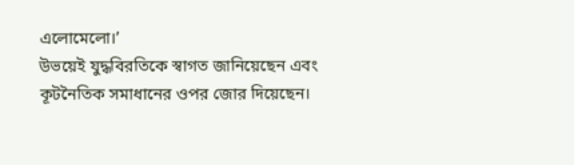এলোমেলো।’
উভয়েই যুদ্ধবিরতিকে স্বাগত জানিয়েছেন এবং কূটনৈতিক সমাধানের ওপর জোর দিয়েছেন।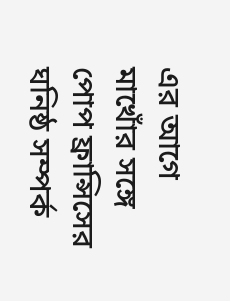এর আগে মাখোঁর সঙ্গে পোপ ফ্রান্সিসের ঘনিষ্ঠ সম্পর্ক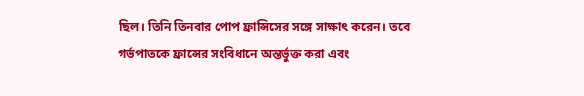ছিল। তিনি তিনবার পোপ ফ্রান্সিসের সঙ্গে সাক্ষাৎ করেন। তবে গর্ভপাতকে ফ্রান্সের সংবিধানে অন্তর্ভুক্ত করা এবং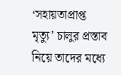‘সহায়তাপ্রাপ্ত মৃত্যু’ চালুর প্রস্তাব নিয়ে তাদের মধ্যে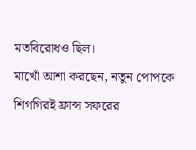মতবিরোধও ছিল।
মাখোঁ আশা করছেন, নতুন পোপকে শিগগিরই ফ্রান্স সফরের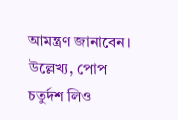আমন্ত্রণ জানাবেন।
উল্লেখ্য, পোপ চতুর্দশ লিও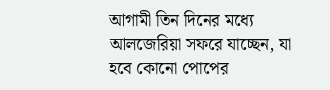আগামী তিন দিনের মধ্যে আলজেরিয়া সফরে যাচ্ছেন, যা হবে কোনো পোপের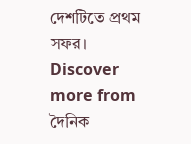দেশটিতে প্রথম সফর।
Discover more from দৈনিক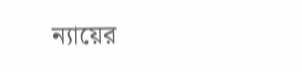ন্যায়ের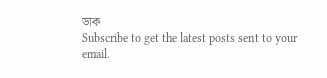ডাক
Subscribe to get the latest posts sent to your email.